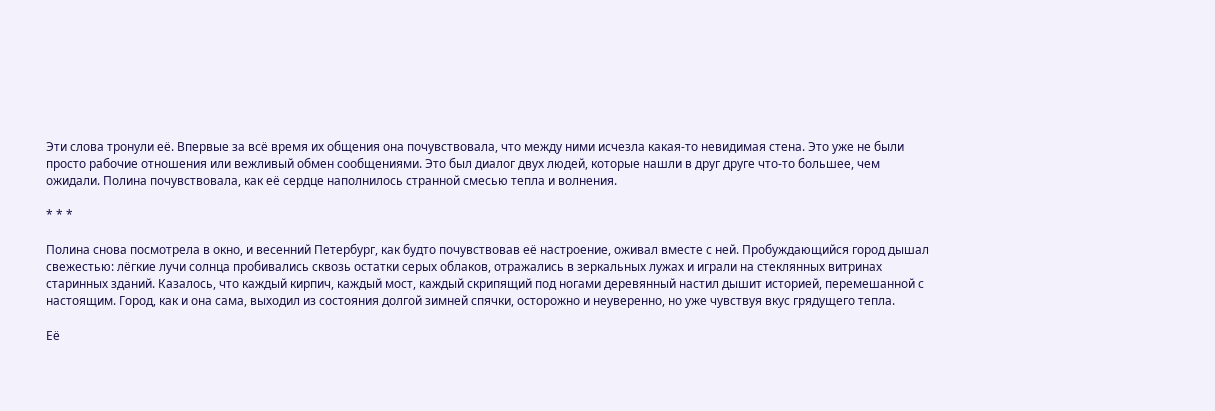Эти слова тронули её. Впервые за всё время их общения она почувствовала, что между ними исчезла какая-то невидимая стена. Это уже не были просто рабочие отношения или вежливый обмен сообщениями. Это был диалог двух людей, которые нашли в друг друге что-то большее, чем ожидали. Полина почувствовала, как её сердце наполнилось странной смесью тепла и волнения.

* * *

Полина снова посмотрела в окно, и весенний Петербург, как будто почувствовав её настроение, оживал вместе с ней. Пробуждающийся город дышал свежестью: лёгкие лучи солнца пробивались сквозь остатки серых облаков, отражались в зеркальных лужах и играли на стеклянных витринах старинных зданий. Казалось, что каждый кирпич, каждый мост, каждый скрипящий под ногами деревянный настил дышит историей, перемешанной с настоящим. Город, как и она сама, выходил из состояния долгой зимней спячки, осторожно и неуверенно, но уже чувствуя вкус грядущего тепла.

Её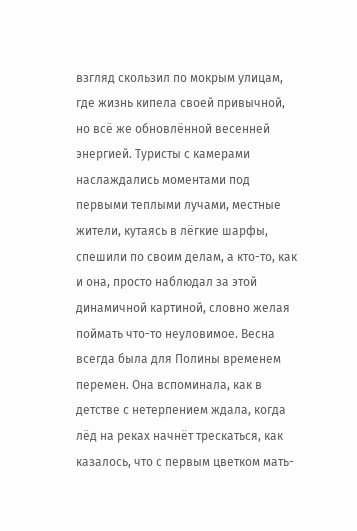взгляд скользил по мокрым улицам, где жизнь кипела своей привычной, но всё же обновлённой весенней энергией. Туристы с камерами наслаждались моментами под первыми теплыми лучами, местные жители, кутаясь в лёгкие шарфы, спешили по своим делам, а кто-то, как и она, просто наблюдал за этой динамичной картиной, словно желая поймать что-то неуловимое. Весна всегда была для Полины временем перемен. Она вспоминала, как в детстве с нетерпением ждала, когда лёд на реках начнёт трескаться, как казалось, что с первым цветком мать-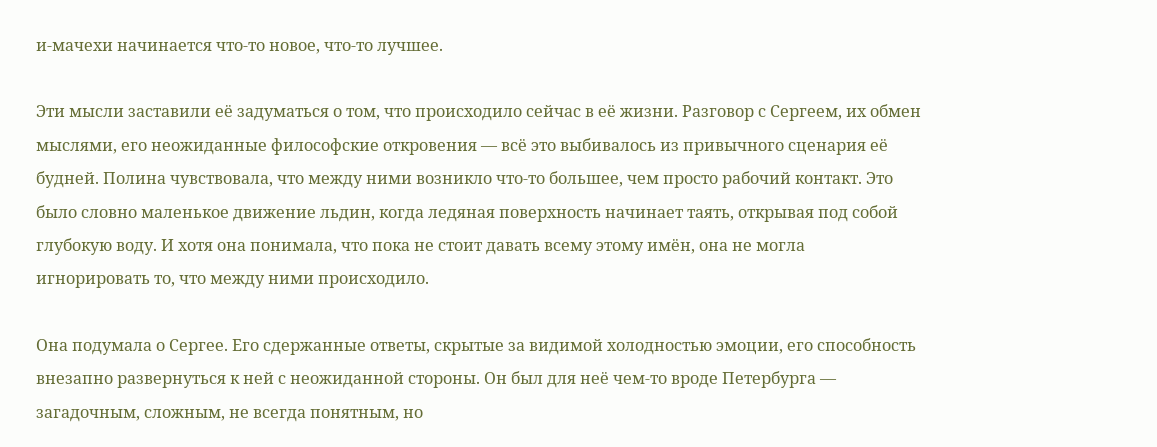и-мачехи начинается что-то новое, что-то лучшее.

Эти мысли заставили её задуматься о том, что происходило сейчас в её жизни. Разговор с Сергеем, их обмен мыслями, его неожиданные философские откровения — всё это выбивалось из привычного сценария её будней. Полина чувствовала, что между ними возникло что-то большее, чем просто рабочий контакт. Это было словно маленькое движение льдин, когда ледяная поверхность начинает таять, открывая под собой глубокую воду. И хотя она понимала, что пока не стоит давать всему этому имён, она не могла игнорировать то, что между ними происходило.

Она подумала о Сергее. Его сдержанные ответы, скрытые за видимой холодностью эмоции, его способность внезапно развернуться к ней с неожиданной стороны. Он был для неё чем-то вроде Петербурга — загадочным, сложным, не всегда понятным, но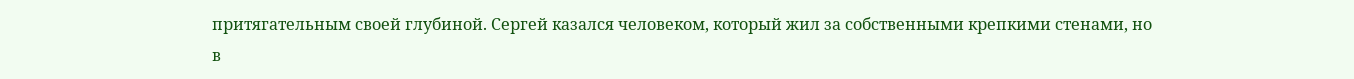притягательным своей глубиной. Сергей казался человеком, который жил за собственными крепкими стенами, но в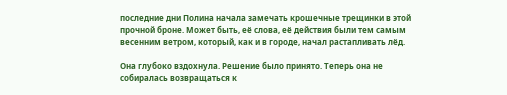последние дни Полина начала замечать крошечные трещинки в этой прочной броне. Может быть, её слова, её действия были тем самым весенним ветром, который, как и в городе, начал растапливать лёд.

Она глубоко вздохнула. Решение было принято. Теперь она не собиралась возвращаться к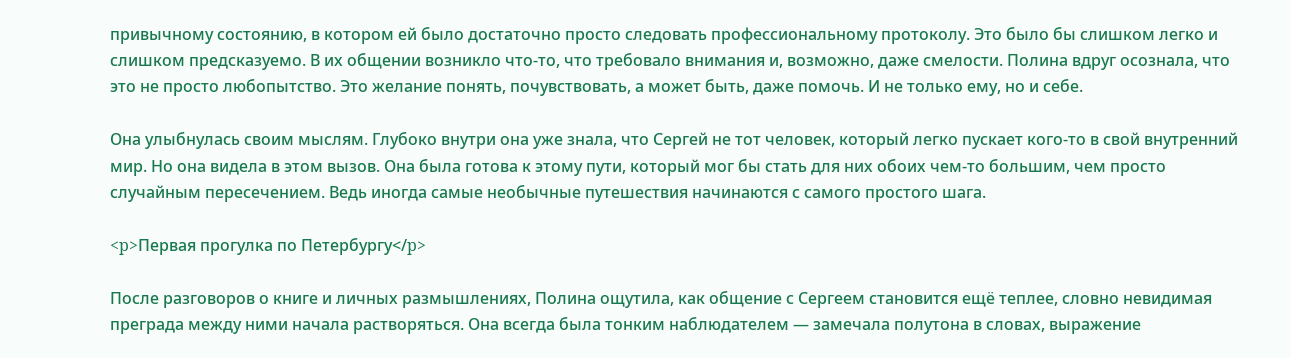привычному состоянию, в котором ей было достаточно просто следовать профессиональному протоколу. Это было бы слишком легко и слишком предсказуемо. В их общении возникло что-то, что требовало внимания и, возможно, даже смелости. Полина вдруг осознала, что это не просто любопытство. Это желание понять, почувствовать, а может быть, даже помочь. И не только ему, но и себе.

Она улыбнулась своим мыслям. Глубоко внутри она уже знала, что Сергей не тот человек, который легко пускает кого-то в свой внутренний мир. Но она видела в этом вызов. Она была готова к этому пути, который мог бы стать для них обоих чем-то большим, чем просто случайным пересечением. Ведь иногда самые необычные путешествия начинаются с самого простого шага.

<p>Первая прогулка по Петербургу</p>

После разговоров о книге и личных размышлениях, Полина ощутила, как общение с Сергеем становится ещё теплее, словно невидимая преграда между ними начала растворяться. Она всегда была тонким наблюдателем — замечала полутона в словах, выражение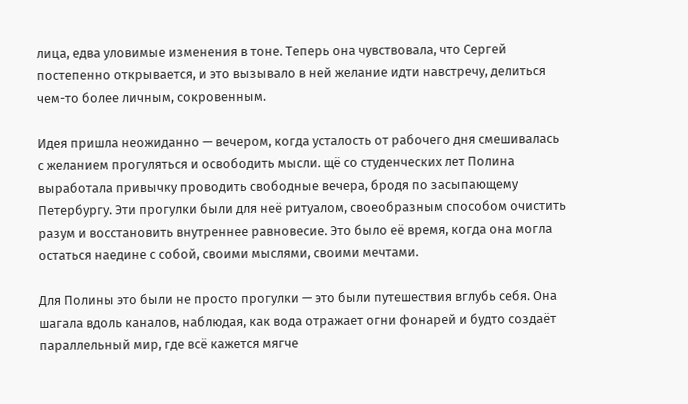лица, едва уловимые изменения в тоне. Теперь она чувствовала, что Сергей постепенно открывается, и это вызывало в ней желание идти навстречу, делиться чем-то более личным, сокровенным.

Идея пришла неожиданно — вечером, когда усталость от рабочего дня смешивалась с желанием прогуляться и освободить мысли. щё со студенческих лет Полина выработала привычку проводить свободные вечера, бродя по засыпающему Петербургу. Эти прогулки были для неё ритуалом, своеобразным способом очистить разум и восстановить внутреннее равновесие. Это было её время, когда она могла остаться наедине с собой, своими мыслями, своими мечтами.

Для Полины это были не просто прогулки — это были путешествия вглубь себя. Она шагала вдоль каналов, наблюдая, как вода отражает огни фонарей и будто создаёт параллельный мир, где всё кажется мягче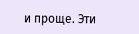и проще. Эти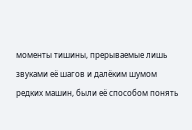моменты тишины, прерываемые лишь звуками её шагов и далёким шумом редких машин, были её способом понять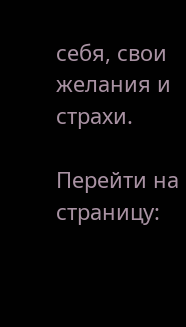себя, свои желания и страхи.

Перейти на страницу: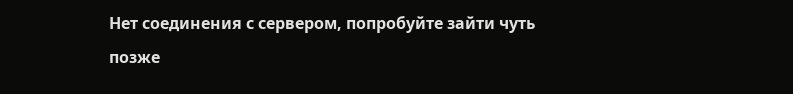Нет соединения с сервером, попробуйте зайти чуть позже